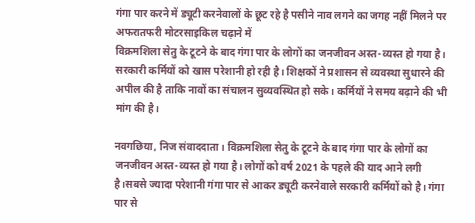गंगा पार करने में ड्यूटी करनेवालों के छूट रहे है पसीने नाव लगने का जगह नहीं मिलने पर अफरातफरी मोटरसाइकिल चढ़ाने में
विक्रमशिला सेतु के टूटने के बाद गंगा पार के लोगों का जनजीवन अस्त-व्यस्त हो गया है। सरकारी कर्मियों को खास परेशानी हो रही है। शिक्षकों ने प्रशासन से व्यवस्था सुधारने की अपील की है ताकि नावों का संचालन सुव्यवस्थित हो सके। कर्मियों ने समय बढ़ाने की भी मांग की है।

नवगछिया, निज संवाददाता। विक्रमशिला सेतु के टूटने के बाद गंगा पार के लोगों का जनजीवन अस्त-व्यस्त हो गया है। लोगों को वर्ष 2021 के पहले की याद आने लगी है।सबसे ज्यादा परेशानी गंगा पार से आकर ड्यूटी करनेवाले सरकारी कर्मियों को है। गंगा पार से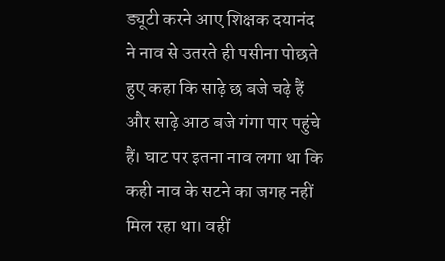ड्यूटी करने आए शिक्षक दयानंद ने नाव से उतरते ही पसीना पोछते हुए कहा कि साढ़े छ बजे चढ़े हैं और साढ़े आठ बजे गंगा पार पहुंचे हैं। घाट पर इतना नाव लगा था कि कही नाव के सटने का जगह नहीं मिल रहा था। वहीं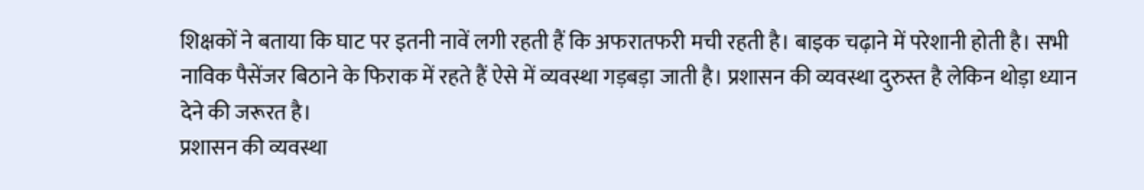शिक्षकों ने बताया कि घाट पर इतनी नावें लगी रहती हैं कि अफरातफरी मची रहती है। बाइक चढ़ाने में परेशानी होती है। सभी नाविक पैसेंजर बिठाने के फिराक में रहते हैं ऐसे में व्यवस्था गड़बड़ा जाती है। प्रशासन की व्यवस्था दुरुस्त है लेकिन थोड़ा ध्यान देने की जरूरत है।
प्रशासन की व्यवस्था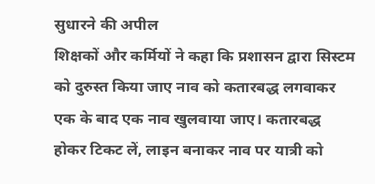सुधारने की अपील
शिक्षकों और कर्मियों ने कहा कि प्रशासन द्वारा सिस्टम को दुरुस्त किया जाए नाव को कतारबद्ध लगवाकर एक के बाद एक नाव खुलवाया जाए। कतारबद्ध होकर टिकट लें, लाइन बनाकर नाव पर यात्री को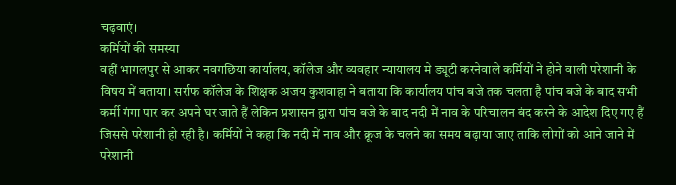चढ़वाएं।
कर्मियों की समस्या
वहीं भागलपुर से आकर नवगछिया कार्यालय, कॉलेज और व्यवहार न्यायालय मे ड्यूटी करनेवाले कर्मियों ने होने वाली परेशानी के विषय में बताया। सर्राफ कॉलेज के शिक्षक अजय कुशवाहा ने बताया कि कार्यालय पांच बजे तक चलता है पांच बजे के बाद सभी कर्मी गंगा पार कर अपने घर जाते हैं लेकिन प्रशासन द्वारा पांच बजे के बाद नदी में नाव के परिचालन बंद करने के आदेश दिए गए हैं जिससे परेशानी हो रही है। कर्मियों ने कहा कि नदी में नाव और क्रूज के चलने का समय बढ़ाया जाए ताकि लोगों को आने जाने में परेशानी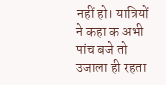नहीं हो। यात्रियों ने कहा क अभी पांच बजे तो उजाला ही रहता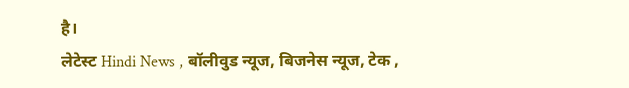है।
लेटेस्ट Hindi News , बॉलीवुड न्यूज, बिजनेस न्यूज, टेक ,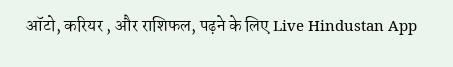ऑटो, करियर , और राशिफल, पढ़ने के लिए Live Hindustan App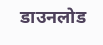डाउनलोड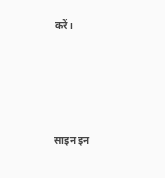करें।




साइन इन